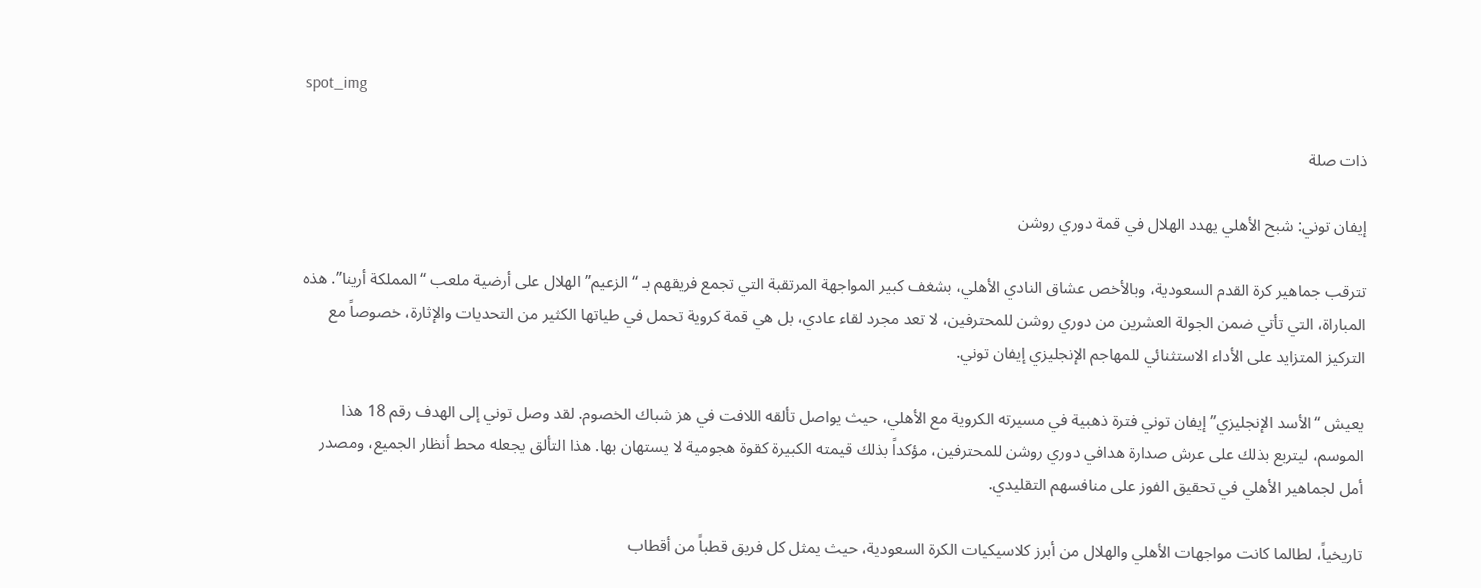spot_img

ذات صلة

إيفان توني: شبح الأهلي يهدد الهلال في قمة دوري روشن

تترقب جماهير كرة القدم السعودية، وبالأخص عشاق النادي الأهلي، بشغف كبير المواجهة المرتقبة التي تجمع فريقهم بـ “الزعيم” الهلال على أرضية ملعب “المملكة أرينا”. هذه المباراة، التي تأتي ضمن الجولة العشرين من دوري روشن للمحترفين، لا تعد مجرد لقاء عادي، بل هي قمة كروية تحمل في طياتها الكثير من التحديات والإثارة، خصوصاً مع التركيز المتزايد على الأداء الاستثنائي للمهاجم الإنجليزي إيفان توني.

يعيش “الأسد الإنجليزي” إيفان توني فترة ذهبية في مسيرته الكروية مع الأهلي، حيث يواصل تألقه اللافت في هز شباك الخصوم. لقد وصل توني إلى الهدف رقم 18 هذا الموسم، ليتربع بذلك على عرش صدارة هدافي دوري روشن للمحترفين، مؤكداً بذلك قيمته الكبيرة كقوة هجومية لا يستهان بها. هذا التألق يجعله محط أنظار الجميع، ومصدر أمل لجماهير الأهلي في تحقيق الفوز على منافسهم التقليدي.

تاريخياً، لطالما كانت مواجهات الأهلي والهلال من أبرز كلاسيكيات الكرة السعودية، حيث يمثل كل فريق قطباً من أقطاب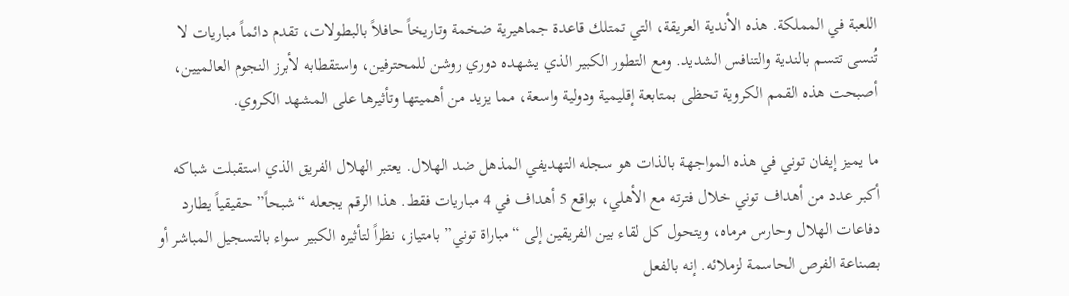اللعبة في المملكة. هذه الأندية العريقة، التي تمتلك قاعدة جماهيرية ضخمة وتاريخاً حافلاً بالبطولات، تقدم دائماً مباريات لا تُنسى تتسم بالندية والتنافس الشديد. ومع التطور الكبير الذي يشهده دوري روشن للمحترفين، واستقطابه لأبرز النجوم العالميين، أصبحت هذه القمم الكروية تحظى بمتابعة إقليمية ودولية واسعة، مما يزيد من أهميتها وتأثيرها على المشهد الكروي.

ما يميز إيفان توني في هذه المواجهة بالذات هو سجله التهديفي المذهل ضد الهلال. يعتبر الهلال الفريق الذي استقبلت شباكه أكبر عدد من أهداف توني خلال فترته مع الأهلي، بواقع 5 أهداف في 4 مباريات فقط. هذا الرقم يجعله “شبحاً” حقيقياً يطارد دفاعات الهلال وحارس مرماه، ويتحول كل لقاء بين الفريقين إلى “مباراة توني” بامتياز، نظراً لتأثيره الكبير سواء بالتسجيل المباشر أو بصناعة الفرص الحاسمة لزملائه. إنه بالفعل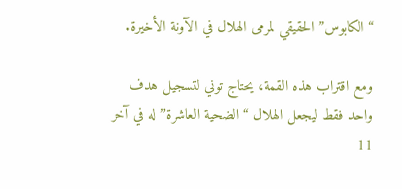“الكابوس” الحقيقي لمرمى الهلال في الآونة الأخيرة.

ومع اقتراب هذه القمة، يحتاج توني لتسجيل هدف واحد فقط ليجعل الهلال “الضحية العاشرة” له في آخر 11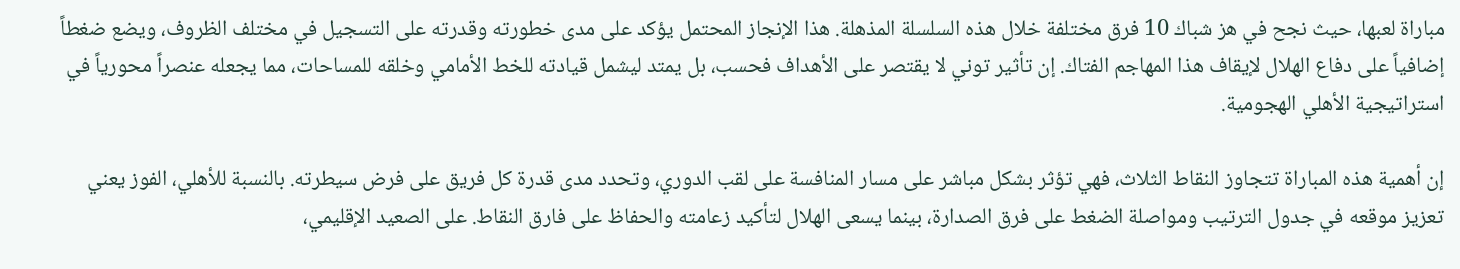مباراة لعبها، حيث نجح في هز شباك 10 فرق مختلفة خلال هذه السلسلة المذهلة. هذا الإنجاز المحتمل يؤكد على مدى خطورته وقدرته على التسجيل في مختلف الظروف، ويضع ضغطاً إضافياً على دفاع الهلال لإيقاف هذا المهاجم الفتاك. إن تأثير توني لا يقتصر على الأهداف فحسب، بل يمتد ليشمل قيادته للخط الأمامي وخلقه للمساحات، مما يجعله عنصراً محورياً في استراتيجية الأهلي الهجومية.

إن أهمية هذه المباراة تتجاوز النقاط الثلاث، فهي تؤثر بشكل مباشر على مسار المنافسة على لقب الدوري، وتحدد مدى قدرة كل فريق على فرض سيطرته. بالنسبة للأهلي، الفوز يعني تعزيز موقعه في جدول الترتيب ومواصلة الضغط على فرق الصدارة، بينما يسعى الهلال لتأكيد زعامته والحفاظ على فارق النقاط. على الصعيد الإقليمي،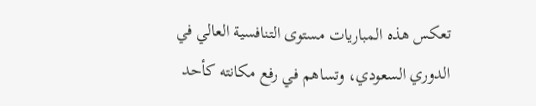تعكس هذه المباريات مستوى التنافسية العالي في الدوري السعودي، وتساهم في رفع مكانته كأحد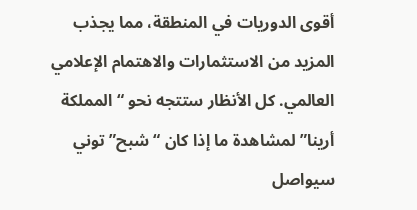أقوى الدوريات في المنطقة، مما يجذب المزيد من الاستثمارات والاهتمام الإعلامي العالمي. كل الأنظار ستتجه نحو “المملكة أرينا” لمشاهدة ما إذا كان “شبح” توني سيواصل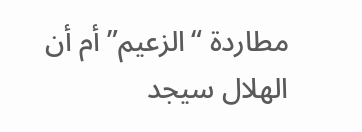مطاردة “الزعيم” أم أن الهلال سيجد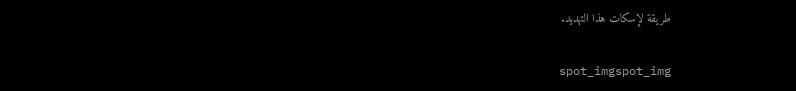طريقة لإسكات هذا التهديد.

spot_imgspot_img